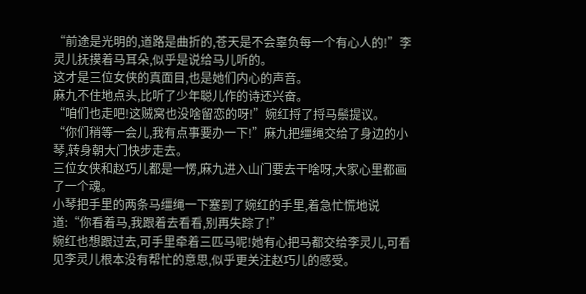“前途是光明的,道路是曲折的,苍天是不会辜负每一个有心人的!”李灵儿抚摸着马耳朵,似乎是说给马儿听的。
这才是三位女侠的真面目,也是她们内心的声音。
麻九不住地点头,比听了少年聪儿作的诗还兴奋。
“咱们也走吧!这贼窝也没啥留恋的呀!”婉红捋了捋马鬃提议。
“你们稍等一会儿,我有点事要办一下!”麻九把缰绳交给了身边的小琴,转身朝大门快步走去。
三位女侠和赵巧儿都是一愣,麻九进入山门要去干啥呀,大家心里都画了一个魂。
小琴把手里的两条马缰绳一下塞到了婉红的手里,着急忙慌地说道:“你看着马,我跟着去看看,别再失踪了!”
婉红也想跟过去,可手里牵着三匹马呢!她有心把马都交给李灵儿,可看见李灵儿根本没有帮忙的意思,似乎更关注赵巧儿的感受。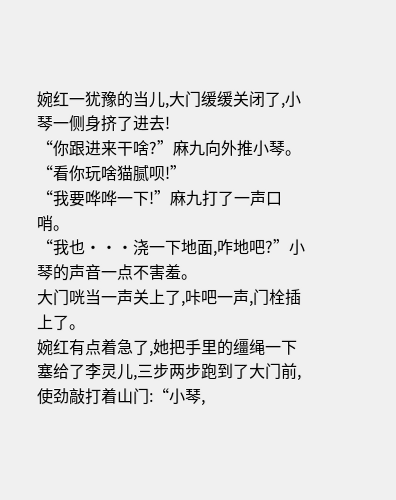婉红一犹豫的当儿,大门缓缓关闭了,小琴一侧身挤了进去!
“你跟进来干啥?”麻九向外推小琴。
“看你玩啥猫腻呗!”
“我要哗哗一下!”麻九打了一声口哨。
“我也···浇一下地面,咋地吧?”小琴的声音一点不害羞。
大门咣当一声关上了,咔吧一声,门栓插上了。
婉红有点着急了,她把手里的缰绳一下塞给了李灵儿,三步两步跑到了大门前,使劲敲打着山门:“小琴,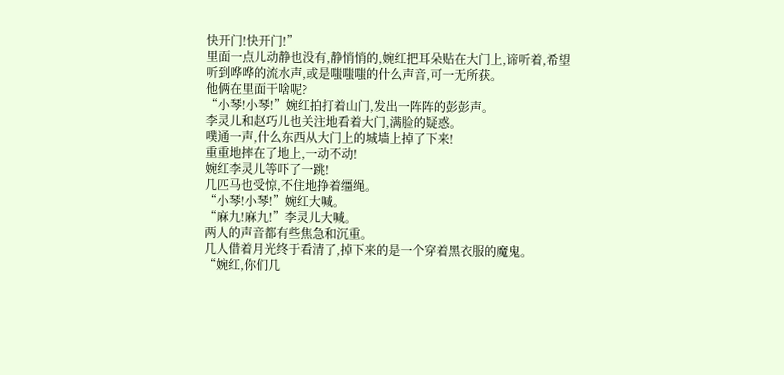快开门!快开门!”
里面一点儿动静也没有,静悄悄的,婉红把耳朵贴在大门上,谛听着,希望听到哗哗的流水声,或是嗤嗤嗤的什么声音,可一无所获。
他俩在里面干啥呢?
“小琴!小琴!”婉红拍打着山门,发出一阵阵的彭彭声。
李灵儿和赵巧儿也关注地看着大门,满脸的疑惑。
噗通一声,什么东西从大门上的城墙上掉了下来!
重重地摔在了地上,一动不动!
婉红李灵儿等吓了一跳!
几匹马也受惊,不住地挣着缰绳。
“小琴!小琴!”婉红大喊。
“麻九!麻九!”李灵儿大喊。
两人的声音都有些焦急和沉重。
几人借着月光终于看清了,掉下来的是一个穿着黑衣服的魔鬼。
“婉红,你们几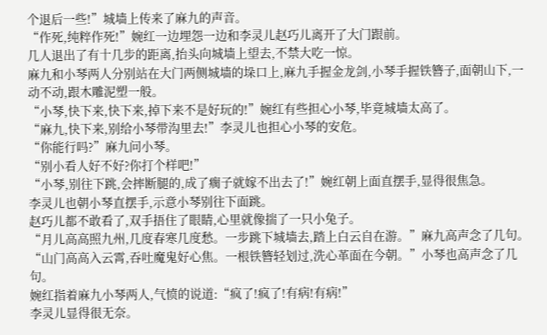个退后一些!”城墙上传来了麻九的声音。
“作死,纯粹作死!”婉红一边埋怨一边和李灵儿赵巧儿离开了大门跟前。
几人退出了有十几步的距离,抬头向城墙上望去,不禁大吃一惊。
麻九和小琴两人分别站在大门两侧城墙的垛口上,麻九手握金龙剑,小琴手握铁簪子,面朝山下,一动不动,跟木雕泥塑一般。
“小琴,快下来,快下来,掉下来不是好玩的!”婉红有些担心小琴,毕竟城墙太高了。
“麻九,快下来,别给小琴带沟里去!”李灵儿也担心小琴的安危。
“你能行吗?”麻九问小琴。
“别小看人好不好?你打个样吧!”
“小琴,别往下跳,会摔断腿的,成了瘸子就嫁不出去了!”婉红朝上面直摆手,显得很焦急。
李灵儿也朝小琴直摆手,示意小琴别往下面跳。
赵巧儿都不敢看了,双手捂住了眼睛,心里就像揣了一只小兔子。
“月儿高高照九州,几度春寒几度愁。一步跳下城墙去,踏上白云自在游。”麻九高声念了几句。
“山门高高入云霄,吞吐魔鬼好心焦。一根铁簪轻划过,洗心革面在今朝。”小琴也高声念了几句。
婉红指着麻九小琴两人,气愤的说道:“疯了!疯了!有病!有病!”
李灵儿显得很无奈。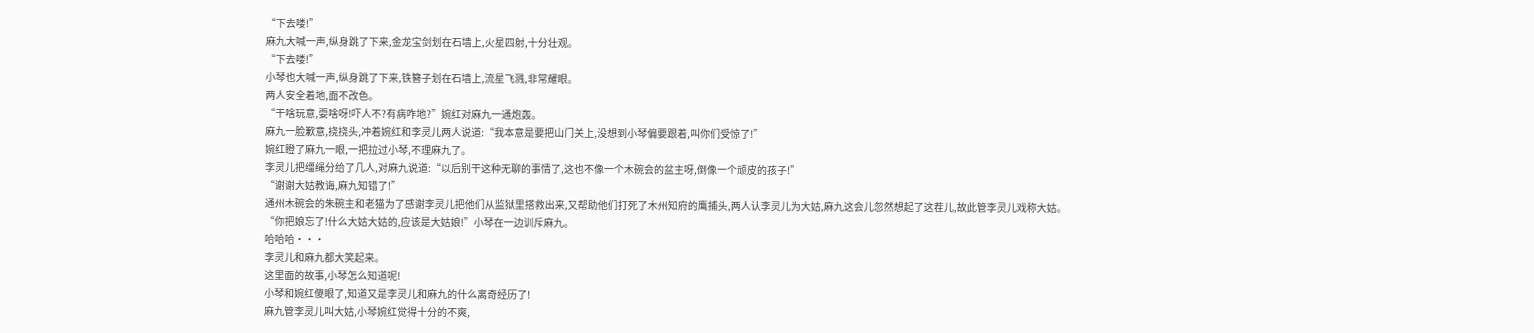“下去喽!”
麻九大喊一声,纵身跳了下来,金龙宝剑划在石墙上,火星四射,十分壮观。
“下去喽!”
小琴也大喊一声,纵身跳了下来,铁簪子划在石墙上,流星飞溅,非常耀眼。
两人安全着地,面不改色。
“干啥玩意,耍啥呀!吓人不?有病咋地?”婉红对麻九一通炮轰。
麻九一脸歉意,挠挠头,冲着婉红和李灵儿两人说道:“我本意是要把山门关上,没想到小琴偏要跟着,叫你们受惊了!”
婉红瞪了麻九一眼,一把拉过小琴,不理麻九了。
李灵儿把缰绳分给了几人,对麻九说道:“以后别干这种无聊的事情了,这也不像一个木碗会的盆主呀,倒像一个顽皮的孩子!”
“谢谢大姑教诲,麻九知错了!”
通州木碗会的朱碗主和老猫为了感谢李灵儿把他们从监狱里搭救出来,又帮助他们打死了木州知府的鹰捕头,两人认李灵儿为大姑,麻九这会儿忽然想起了这茬儿,故此管李灵儿戏称大姑。
“你把娘忘了!什么大姑大姑的,应该是大姑娘!”小琴在一边训斥麻九。
哈哈哈···
李灵儿和麻九都大笑起来。
这里面的故事,小琴怎么知道呢!
小琴和婉红傻眼了,知道又是李灵儿和麻九的什么离奇经历了!
麻九管李灵儿叫大姑,小琴婉红觉得十分的不爽,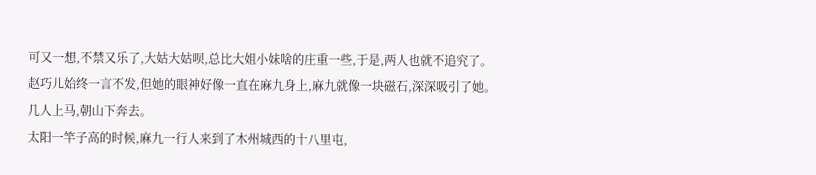可又一想,不禁又乐了,大姑大姑呗,总比大姐小妹啥的庄重一些,于是,两人也就不追究了。
赵巧儿始终一言不发,但她的眼神好像一直在麻九身上,麻九就像一块磁石,深深吸引了她。
几人上马,朝山下奔去。
太阳一竿子高的时候,麻九一行人来到了木州城西的十八里屯,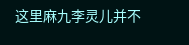这里麻九李灵儿并不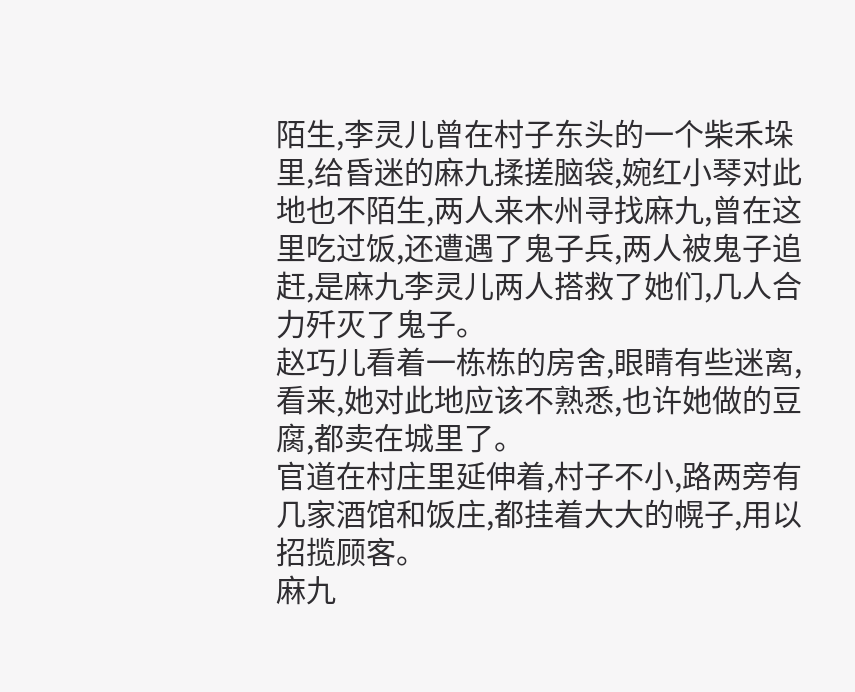陌生,李灵儿曾在村子东头的一个柴禾垛里,给昏迷的麻九揉搓脑袋,婉红小琴对此地也不陌生,两人来木州寻找麻九,曾在这里吃过饭,还遭遇了鬼子兵,两人被鬼子追赶,是麻九李灵儿两人搭救了她们,几人合力歼灭了鬼子。
赵巧儿看着一栋栋的房舍,眼睛有些迷离,看来,她对此地应该不熟悉,也许她做的豆腐,都卖在城里了。
官道在村庄里延伸着,村子不小,路两旁有几家酒馆和饭庄,都挂着大大的幌子,用以招揽顾客。
麻九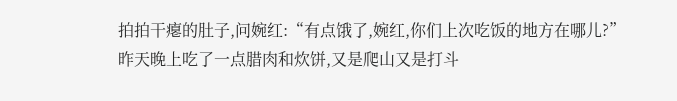拍拍干瘪的肚子,问婉红:“有点饿了,婉红,你们上次吃饭的地方在哪儿?”
昨天晚上吃了一点腊肉和炊饼,又是爬山又是打斗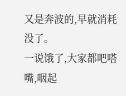又是奔波的,早就消耗没了。
一说饿了,大家都吧嗒嘴,咽起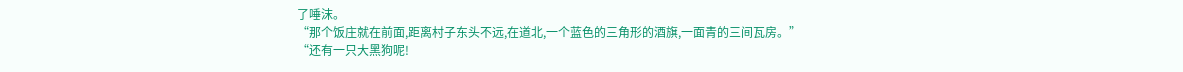了唾沫。
“那个饭庄就在前面,距离村子东头不远,在道北,一个蓝色的三角形的酒旗,一面青的三间瓦房。”
“还有一只大黑狗呢!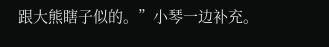跟大熊瞎子似的。”小琴一边补充。